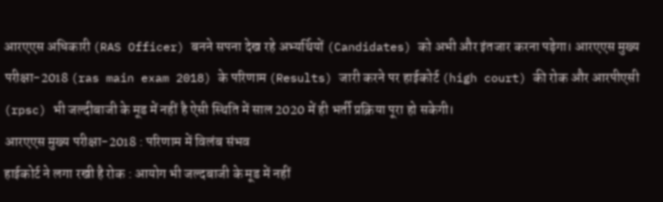आरएएस अधिकारी (RAS Officer) बनने सपना देख रहे अभ्यर्थियों (Candidates) को अभी और इंतजार करना पड़ेगा। आरएएस मुख्य परीक्षा-2018 (ras main exam 2018) के परिणाम (Results) जारी करने पर हाईकोर्ट (high court) की रोक और आरपीएसी (rpsc) भी जल्दीबाजी के मूड में नहीं है ऐसी स्थिति में साल 2020 में ही भर्ती प्रक्रिया पूरा हो सकेगी।
आरएएस मुख्य परीक्षा-2018 : परिणाम में विलंब संभव
हाईकोर्ट ने लगा रखी है रोक : आयोग भी जल्दबाजी के मूड में नहीं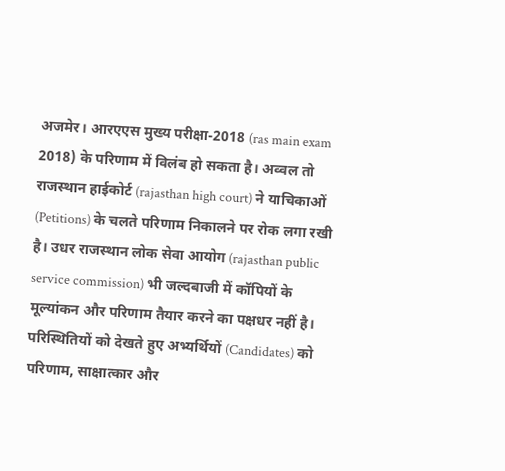अजमेर। आरएएस मुख्य परीक्षा-2018 (ras main exam 2018) के परिणाम में विलंब हो सकता है। अव्वल तो राजस्थान हाईकोर्ट (rajasthan high court) ने याचिकाओं (Petitions) के चलते परिणाम निकालने पर रोक लगा रखी है। उधर राजस्थान लोक सेवा आयोग (rajasthan public service commission) भी जल्दबाजी में कॉपियों के मूल्यांकन और परिणाम तैयार करने का पक्षधर नहीं है। परिस्थितियों को देखते हुए अभ्यर्थियों (Candidates) को परिणाम, साक्षात्कार और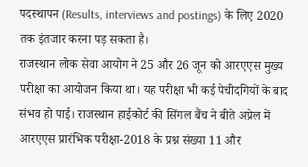पदस्थापन (Results, interviews and postings) के लिए 2020 तक इंतजार करना पड़ सकता है।
राजस्थान लोक सेवा आयोग ने 25 और 26 जून को आरएएस मुख्य परीक्षा का आयोजन किया था। यह परीक्षा भी कई पेचीदगियों के बाद संभव हो पाई। राजस्थान हाईकोर्ट की सिंगल बैंच ने बीते अप्रेल में आरएएस प्रारंभिक परीक्षा-2018 के प्रश्न संख्या 11 और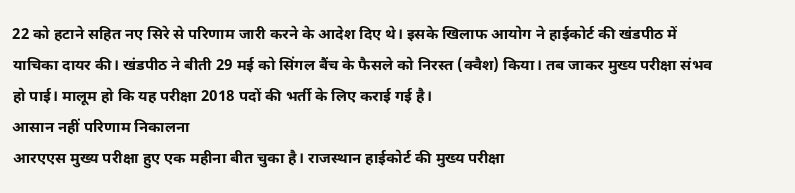22 को हटाने सहित नए सिरे से परिणाम जारी करने के आदेश दिए थे। इसके खिलाफ आयोग ने हाईकोर्ट की खंडपीठ में याचिका दायर की। खंडपीठ ने बीती 29 मई को सिंगल बैंच के फैसले को निरस्त (क्वैश) किया। तब जाकर मुख्य परीक्षा संभव हो पाई। मालूम हो कि यह परीक्षा 2018 पदों की भर्ती के लिए कराई गई है।
आसान नहीं परिणाम निकालना
आरएएस मुख्य परीक्षा हुए एक महीना बीत चुका है। राजस्थान हाईकोर्ट की मुख्य परीक्षा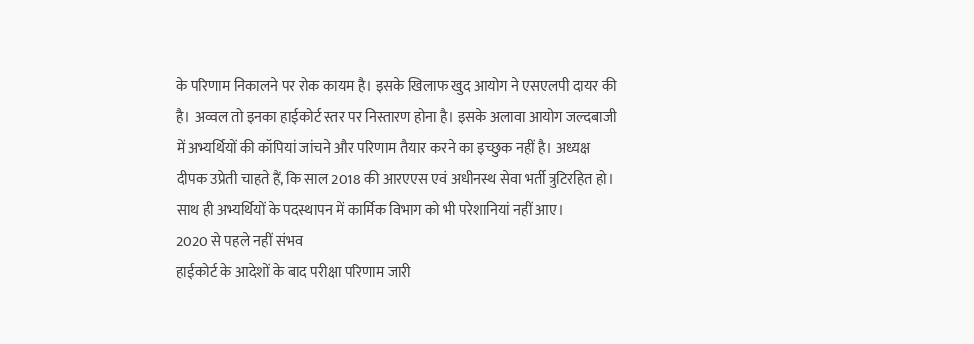के परिणाम निकालने पर रोक कायम है। इसके खिलाफ खुद आयोग ने एसएलपी दायर की है। अव्वल तो इनका हाईकोर्ट स्तर पर निस्तारण होना है। इसके अलावा आयोग जल्दबाजी में अभ्यर्थियों की कॉपियां जांचने और परिणाम तैयार करने का इच्छुक नहीं है। अध्यक्ष दीपक उप्रेती चाहते हैं, कि साल 2018 की आरएएस एवं अधीनस्थ सेवा भर्ती त्रुटिरहित हो। साथ ही अभ्यर्थियों के पदस्थापन में कार्मिक विभाग को भी परेशानियां नहीं आए।
2020 से पहले नहीं संभव
हाईकोर्ट के आदेशों के बाद परीक्षा परिणाम जारी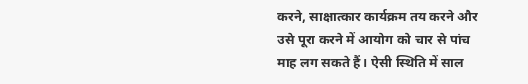करने, साक्षात्कार कार्यक्रम तय करने और उसे पूरा करने में आयोग को चार से पांच माह लग सकते हैं। ऐसी स्थिति में साल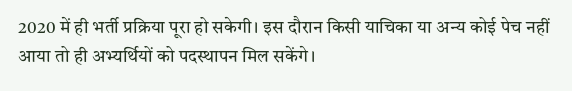2020 में ही भर्ती प्रक्रिया पूरा हो सकेगी। इस दौरान किसी याचिका या अन्य कोई पेच नहीं आया तो ही अभ्यर्थियों को पदस्थापन मिल सकेंगे।